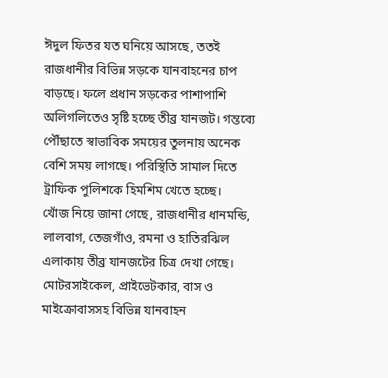ঈদুল ফিতর যত ঘনিয়ে আসছে, ততই রাজধানীর বিভিন্ন সড়কে যানবাহনের চাপ বাড়ছে। ফলে প্রধান সড়কের পাশাপাশি অলিগলিতেও সৃষ্টি হচ্ছে তীব্র যানজট। গন্তব্যে পৌঁছাতে স্বাভাবিক সময়ের তুলনায় অনেক বেশি সময় লাগছে। পরিস্থিতি সামাল দিতে ট্রাফিক পুলিশকে হিমশিম খেতে হচ্ছে।
খোঁজ নিয়ে জানা গেছে, রাজধানীর ধানমন্ডি, লালবাগ, তেজগাঁও, রমনা ও হাতিরঝিল এলাকায় তীব্র যানজটের চিত্র দেখা গেছে। মোটরসাইকেল, প্রাইভেটকার, বাস ও মাইক্রোবাসসহ বিভিন্ন যানবাহন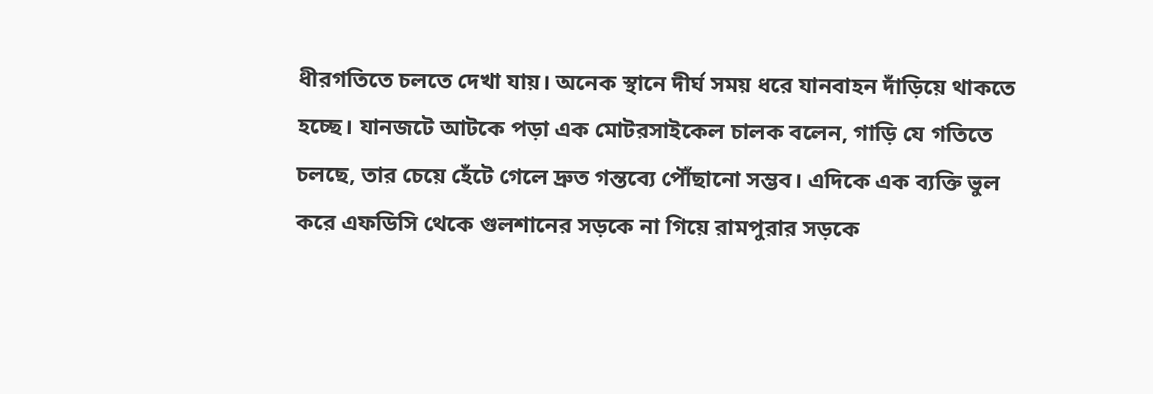ধীরগতিতে চলতে দেখা যায়। অনেক স্থানে দীর্ঘ সময় ধরে যানবাহন দাঁড়িয়ে থাকতে হচ্ছে। যানজটে আটকে পড়া এক মোটরসাইকেল চালক বলেন, গাড়ি যে গতিতে চলছে, তার চেয়ে হেঁটে গেলে দ্রুত গন্তব্যে পৌঁছানো সম্ভব। এদিকে এক ব্যক্তি ভুল করে এফডিসি থেকে গুলশানের সড়কে না গিয়ে রামপুরার সড়কে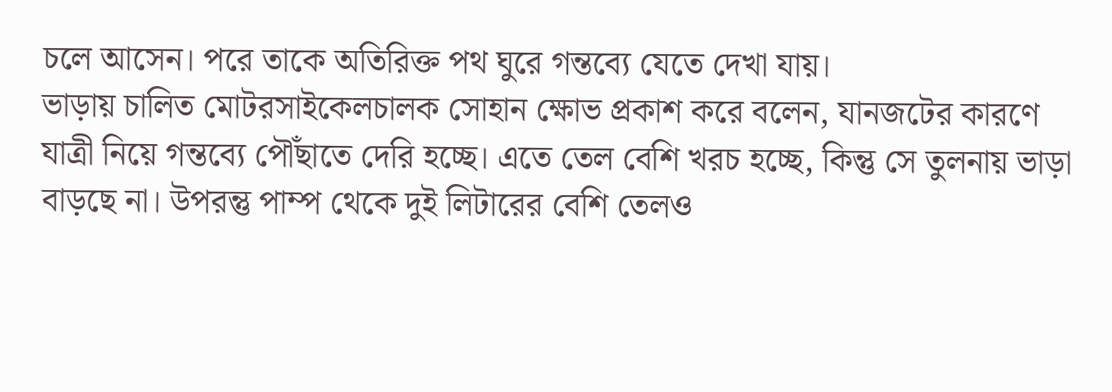চলে আসেন। পরে তাকে অতিরিক্ত পথ ঘুরে গন্তব্যে যেতে দেখা যায়।
ভাড়ায় চালিত মোটরসাইকেলচালক সোহান ক্ষোভ প্রকাশ করে বলেন, যানজটের কারণে যাত্রী নিয়ে গন্তব্যে পৌঁছাতে দেরি হচ্ছে। এতে তেল বেশি খরচ হচ্ছে, কিন্তু সে তুলনায় ভাড়া বাড়ছে না। উপরন্তু পাম্প থেকে দুই লিটারের বেশি তেলও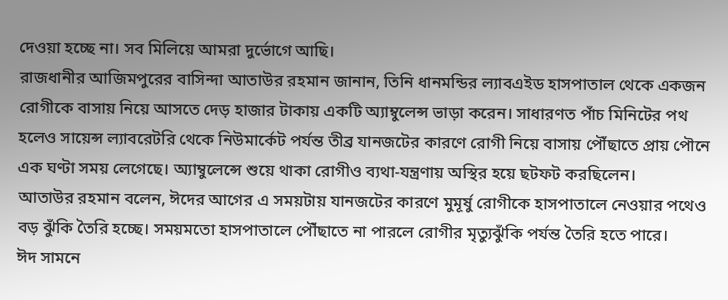দেওয়া হচ্ছে না। সব মিলিয়ে আমরা দুর্ভোগে আছি।
রাজধানীর আজিমপুরের বাসিন্দা আতাউর রহমান জানান, তিনি ধানমন্ডির ল্যাবএইড হাসপাতাল থেকে একজন রোগীকে বাসায় নিয়ে আসতে দেড় হাজার টাকায় একটি অ্যাম্বুলেন্স ভাড়া করেন। সাধারণত পাঁচ মিনিটের পথ হলেও সায়েন্স ল্যাবরেটরি থেকে নিউমার্কেট পর্যন্ত তীব্র যানজটের কারণে রোগী নিয়ে বাসায় পৌঁছাতে প্রায় পৌনে এক ঘণ্টা সময় লেগেছে। অ্যাম্বুলেন্সে শুয়ে থাকা রোগীও ব্যথা-যন্ত্রণায় অস্থির হয়ে ছটফট করছিলেন।
আতাউর রহমান বলেন, ঈদের আগের এ সময়টায় যানজটের কারণে মুমূর্ষু রোগীকে হাসপাতালে নেওয়ার পথেও বড় ঝুঁকি তৈরি হচ্ছে। সময়মতো হাসপাতালে পৌঁছাতে না পারলে রোগীর মৃত্যুঝুঁকি পর্যন্ত তৈরি হতে পারে।
ঈদ সামনে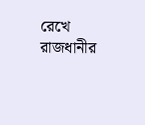রেখে রাজধানীর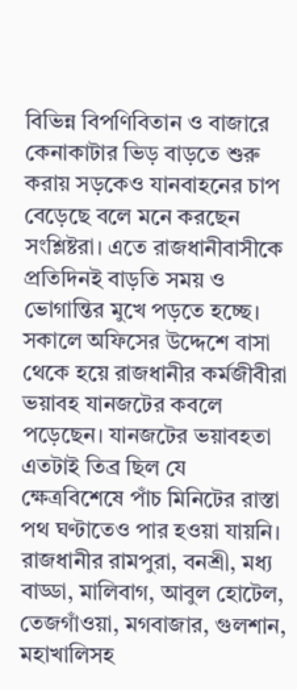বিভিন্ন বিপণিবিতান ও বাজারে কেনাকাটার ভিড় বাড়তে শুরু করায় সড়কেও যানবাহনের চাপ বেড়েছে বলে মনে করছেন সংশ্লিষ্টরা। এতে রাজধানীবাসীকে প্রতিদিনই বাড়তি সময় ও ভোগান্তির মুখে পড়তে হচ্ছে।
সকালে অফিসের উদ্দেশে বাসা থেকে হয়ে রাজধানীর কর্মজীবীরা ভয়াবহ যানজটের কবলে পড়েছেন। যানজটের ভয়াবহতা এতটাই তিব্র ছিল যে ক্ষেত্রবিশেষে পাঁচ মিনিটের রাস্তা পথ ঘণ্টাতেও পার হওয়া যায়নি। রাজধানীর রামপুরা, বনশ্রী, মধ্য বাড্ডা, মালিবাগ, আবুল হোটেল, তেজগাঁওয়া, মগবাজার, গুলশান, মহাখালিসহ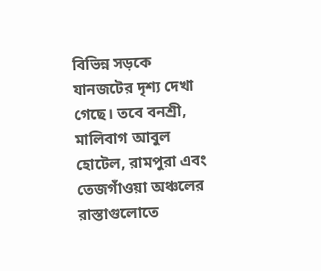বিভিন্ন সড়কে যানজটের দৃশ্য দেখা গেছে। তবে বনশ্রী, মালিবাগ আবুল হোটেল, রামপুরা এবং তেজগাঁওয়া অঞ্চলের রাস্তাগুলোতে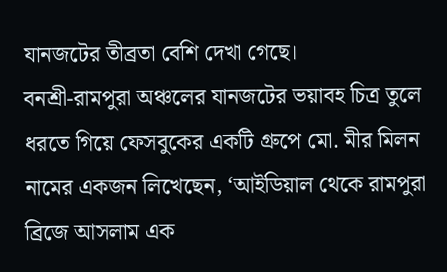যানজটের তীব্রতা বেশি দেখা গেছে।
বনশ্রী-রামপুরা অঞ্চলের যানজটের ভয়াবহ চিত্র তুলে ধরতে গিয়ে ফেসবুকের একটি গ্রুপে মো. মীর মিলন নামের একজন লিখেছেন, ‘আইডিয়াল থেকে রামপুরা ব্রিজে আসলাম এক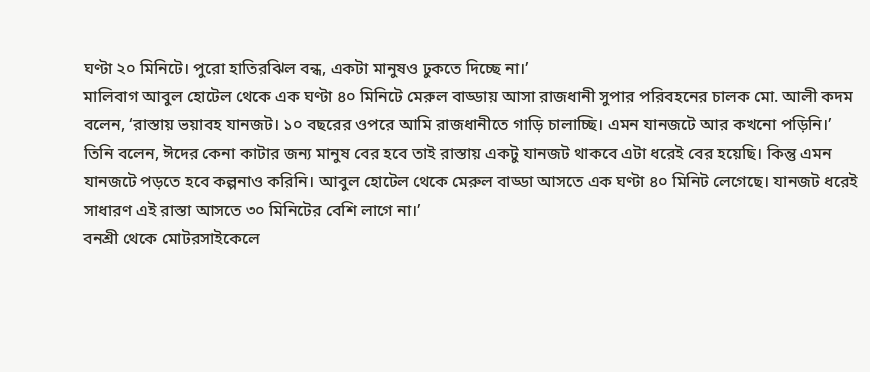ঘণ্টা ২০ মিনিটে। পুরো হাতিরঝিল বন্ধ, একটা মানুষও ঢুকতে দিচ্ছে না।’
মালিবাগ আবুল হোটেল থেকে এক ঘণ্টা ৪০ মিনিটে মেরুল বাড্ডায় আসা রাজধানী সুপার পরিবহনের চালক মো. আলী কদম বলেন, ‘রাস্তায় ভয়াবহ যানজট। ১০ বছরের ওপরে আমি রাজধানীতে গাড়ি চালাচ্ছি। এমন যানজটে আর কখনো পড়িনি।’
তিনি বলেন, ঈদের কেনা কাটার জন্য মানুষ বের হবে তাই রাস্তায় একটু যানজট থাকবে এটা ধরেই বের হয়েছি। কিন্তু এমন যানজটে পড়তে হবে কল্পনাও করিনি। আবুল হোটেল থেকে মেরুল বাড্ডা আসতে এক ঘণ্টা ৪০ মিনিট লেগেছে। যানজট ধরেই সাধারণ এই রাস্তা আসতে ৩০ মিনিটের বেশি লাগে না।’
বনশ্রী থেকে মোটরসাইকেলে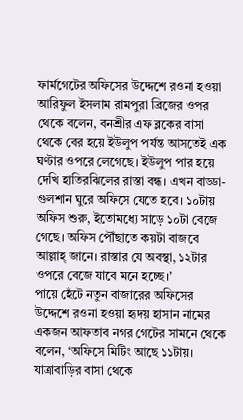ফার্মগেটের অফিসের উদ্দেশে রওনা হওয়া আরিফুল ইসলাম রামপুরা ব্রিজের ওপর থেকে বলেন, বনশ্রীর এফ ব্লকের বাসা থেকে বের হয়ে ইউলুপ পর্যন্ত আসতেই এক ঘণ্টার ওপরে লেগেছে। ইউলুপ পার হয়ে দেখি হাতিরঝিলের রাস্তা বন্ধ। এখন বাড্ডা-গুলশান ঘুরে অফিসে যেতে হবে। ১০টায় অফিস শুরু, ইতোমধ্যে সাড়ে ১০টা বেজে গেছে। অফিস পৌঁছাতে কয়টা বাজবে আল্লাহ্ জানে। রাস্তার যে অবস্থা, ১২টার ওপরে বেজে যাবে মনে হচ্ছে।’
পায়ে হেঁটে নতুন বাজারের অফিসের উদ্দেশে রওনা হওয়া হৃদয় হাসান নামের একজন আফতাব নগর গেটের সামনে থেকে বলেন, ‘অফিসে মিটিং আছে ১১টায়। যাত্রাবাড়ির বাসা থেকে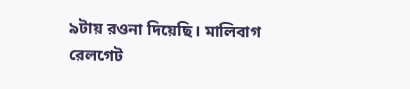৯টায় রওনা দিয়েছি। মালিবাগ রেলগেট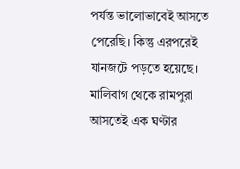পর্যন্ত ভালোভাবেই আসতে পেরেছি। কিন্তু এরপরেই যানজটে পড়তে হয়েছে। মালিবাগ থেকে রামপুরা আসতেই এক ঘণ্টার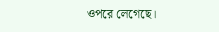ওপরে লেগেছে।